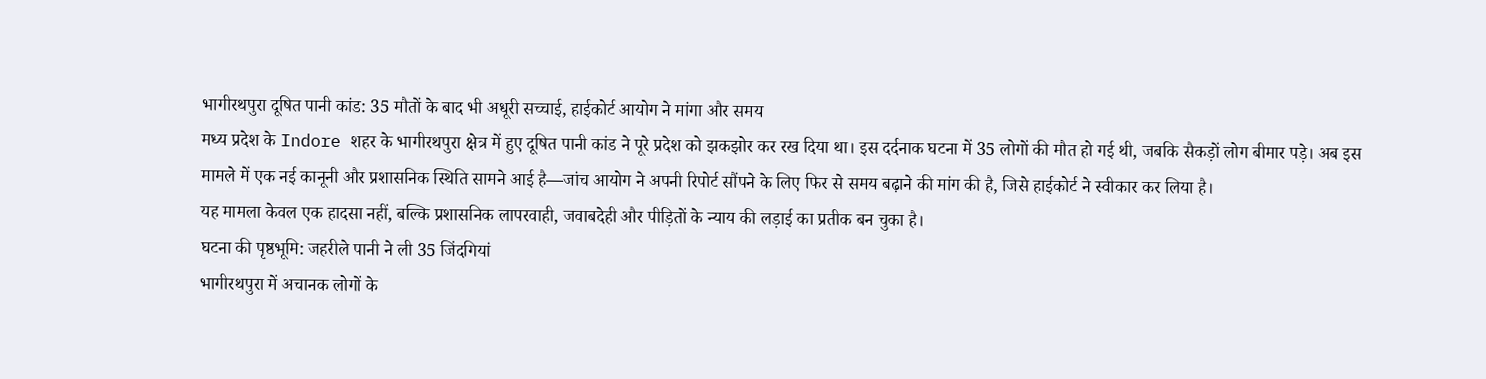भागीरथपुरा दूषित पानी कांड: 35 मौतों के बाद भी अधूरी सच्चाई, हाईकोर्ट आयोग ने मांगा और समय
मध्य प्रदेश के Indore शहर के भागीरथपुरा क्षेत्र में हुए दूषित पानी कांड ने पूरे प्रदेश को झकझोर कर रख दिया था। इस दर्दनाक घटना में 35 लोगों की मौत हो गई थी, जबकि सैकड़ों लोग बीमार पड़े। अब इस मामले में एक नई कानूनी और प्रशासनिक स्थिति सामने आई है—जांच आयोग ने अपनी रिपोर्ट सौंपने के लिए फिर से समय बढ़ाने की मांग की है, जिसे हाईकोर्ट ने स्वीकार कर लिया है।
यह मामला केवल एक हादसा नहीं, बल्कि प्रशासनिक लापरवाही, जवाबदेही और पीड़ितों के न्याय की लड़ाई का प्रतीक बन चुका है।
घटना की पृष्ठभूमि: जहरीले पानी ने ली 35 जिंदगियां
भागीरथपुरा में अचानक लोगों के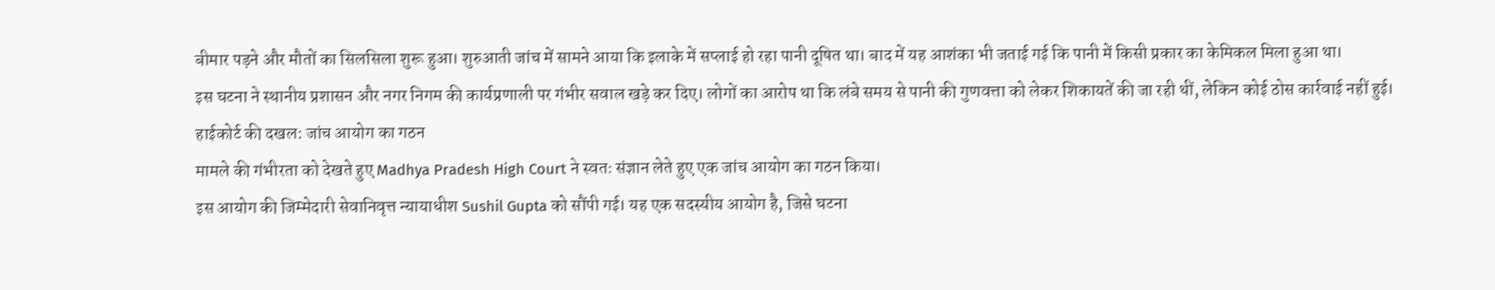बीमार पड़ने और मौतों का सिलसिला शुरू हुआ। शुरुआती जांच में सामने आया कि इलाके में सप्लाई हो रहा पानी दूषित था। बाद में यह आशंका भी जताई गई कि पानी में किसी प्रकार का केमिकल मिला हुआ था।
इस घटना ने स्थानीय प्रशासन और नगर निगम की कार्यप्रणाली पर गंभीर सवाल खड़े कर दिए। लोगों का आरोप था कि लंबे समय से पानी की गुणवत्ता को लेकर शिकायतें की जा रही थीं, लेकिन कोई ठोस कार्रवाई नहीं हुई।
हाईकोर्ट की दखल: जांच आयोग का गठन
मामले की गंभीरता को देखते हुए Madhya Pradesh High Court ने स्वतः संज्ञान लेते हुए एक जांच आयोग का गठन किया।
इस आयोग की जिम्मेदारी सेवानिवृत्त न्यायाधीश Sushil Gupta को सौंपी गई। यह एक सदस्यीय आयोग है, जिसे घटना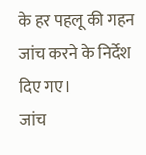के हर पहलू की गहन जांच करने के निर्देश दिए गए।
जांच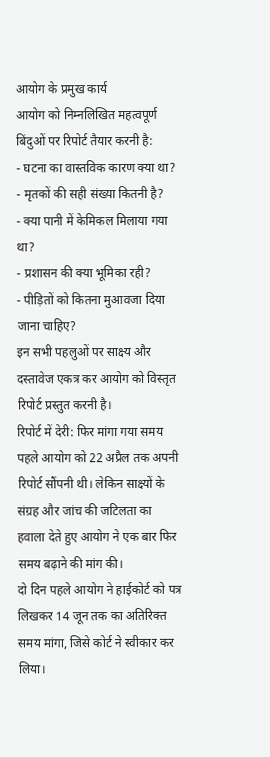आयोग के प्रमुख कार्य
आयोग को निम्नलिखित महत्वपूर्ण बिंदुओं पर रिपोर्ट तैयार करनी है:
- घटना का वास्तविक कारण क्या था?
- मृतकों की सही संख्या कितनी है?
- क्या पानी में केमिकल मिलाया गया था?
- प्रशासन की क्या भूमिका रही?
- पीड़ितों को कितना मुआवजा दिया जाना चाहिए?
इन सभी पहलुओं पर साक्ष्य और दस्तावेज एकत्र कर आयोग को विस्तृत रिपोर्ट प्रस्तुत करनी है।
रिपोर्ट में देरी: फिर मांगा गया समय
पहले आयोग को 22 अप्रैल तक अपनी रिपोर्ट सौंपनी थी। लेकिन साक्ष्यों के संग्रह और जांच की जटिलता का हवाला देते हुए आयोग ने एक बार फिर समय बढ़ाने की मांग की।
दो दिन पहले आयोग ने हाईकोर्ट को पत्र लिखकर 14 जून तक का अतिरिक्त समय मांगा, जिसे कोर्ट ने स्वीकार कर लिया।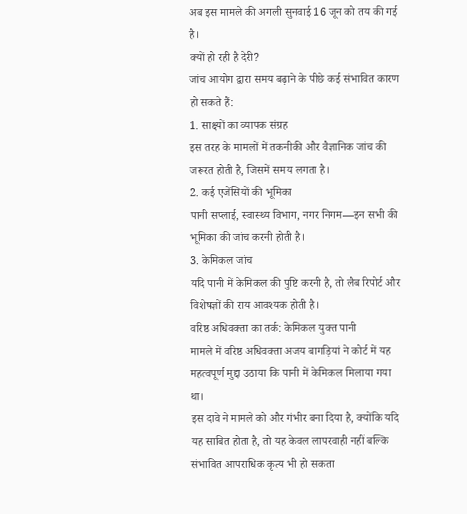अब इस मामले की अगली सुनवाई 16 जून को तय की गई है।
क्यों हो रही है देरी?
जांच आयोग द्वारा समय बढ़ाने के पीछे कई संभावित कारण हो सकते हैं:
1. साक्ष्यों का व्यापक संग्रह
इस तरह के मामलों में तकनीकी और वैज्ञानिक जांच की जरूरत होती है, जिसमें समय लगता है।
2. कई एजेंसियों की भूमिका
पानी सप्लाई, स्वास्थ्य विभाग, नगर निगम—इन सभी की भूमिका की जांच करनी होती है।
3. केमिकल जांच
यदि पानी में केमिकल की पुष्टि करनी है, तो लैब रिपोर्ट और विशेषज्ञों की राय आवश्यक होती है।
वरिष्ठ अधिवक्ता का तर्क: केमिकल युक्त पानी
मामले में वरिष्ठ अधिवक्ता अजय बागड़ियां ने कोर्ट में यह महत्वपूर्ण मुद्दा उठाया कि पानी में केमिकल मिलाया गया था।
इस दावे ने मामले को और गंभीर बना दिया है, क्योंकि यदि यह साबित होता है, तो यह केवल लापरवाही नहीं बल्कि संभावित आपराधिक कृत्य भी हो सकता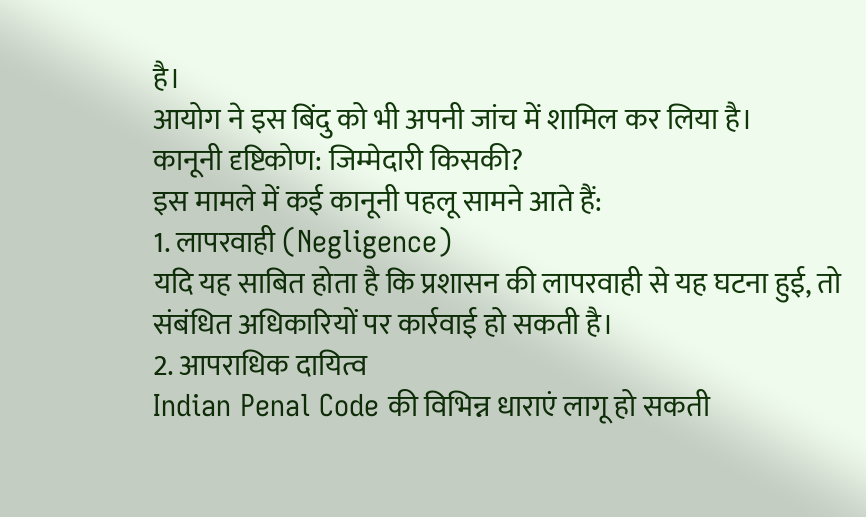है।
आयोग ने इस बिंदु को भी अपनी जांच में शामिल कर लिया है।
कानूनी दृष्टिकोण: जिम्मेदारी किसकी?
इस मामले में कई कानूनी पहलू सामने आते हैं:
1. लापरवाही (Negligence)
यदि यह साबित होता है कि प्रशासन की लापरवाही से यह घटना हुई, तो संबंधित अधिकारियों पर कार्रवाई हो सकती है।
2. आपराधिक दायित्व
Indian Penal Code की विभिन्न धाराएं लागू हो सकती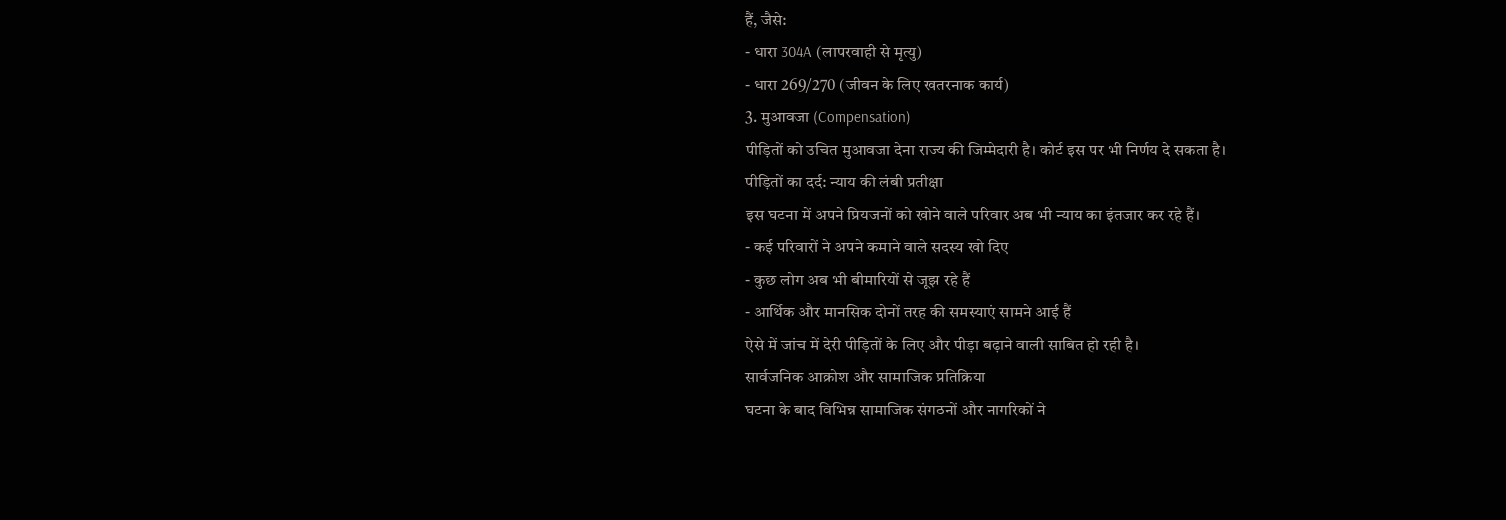हैं, जैसे:
- धारा 304A (लापरवाही से मृत्यु)
- धारा 269/270 (जीवन के लिए खतरनाक कार्य)
3. मुआवजा (Compensation)
पीड़ितों को उचित मुआवजा देना राज्य की जिम्मेदारी है। कोर्ट इस पर भी निर्णय दे सकता है।
पीड़ितों का दर्द: न्याय की लंबी प्रतीक्षा
इस घटना में अपने प्रियजनों को खोने वाले परिवार अब भी न्याय का इंतजार कर रहे हैं।
- कई परिवारों ने अपने कमाने वाले सदस्य खो दिए
- कुछ लोग अब भी बीमारियों से जूझ रहे हैं
- आर्थिक और मानसिक दोनों तरह की समस्याएं सामने आई हैं
ऐसे में जांच में देरी पीड़ितों के लिए और पीड़ा बढ़ाने वाली साबित हो रही है।
सार्वजनिक आक्रोश और सामाजिक प्रतिक्रिया
घटना के बाद विभिन्न सामाजिक संगठनों और नागरिकों ने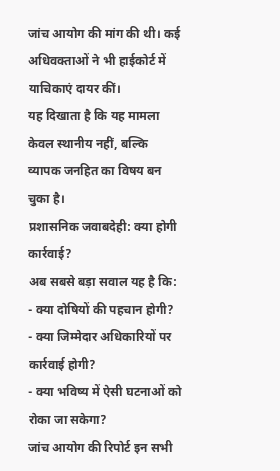जांच आयोग की मांग की थी। कई अधिवक्ताओं ने भी हाईकोर्ट में याचिकाएं दायर कीं।
यह दिखाता है कि यह मामला केवल स्थानीय नहीं, बल्कि व्यापक जनहित का विषय बन चुका है।
प्रशासनिक जवाबदेही: क्या होगी कार्रवाई?
अब सबसे बड़ा सवाल यह है कि:
- क्या दोषियों की पहचान होगी?
- क्या जिम्मेदार अधिकारियों पर कार्रवाई होगी?
- क्या भविष्य में ऐसी घटनाओं को रोका जा सकेगा?
जांच आयोग की रिपोर्ट इन सभी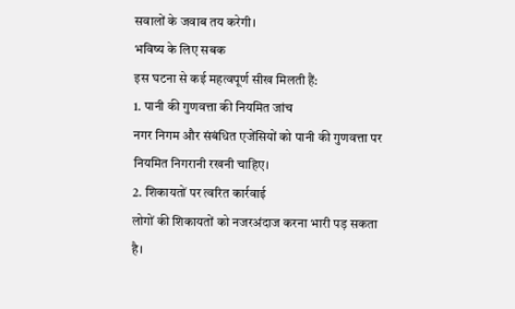सवालों के जवाब तय करेगी।
भविष्य के लिए सबक
इस घटना से कई महत्वपूर्ण सीख मिलती हैं:
1. पानी की गुणवत्ता की नियमित जांच
नगर निगम और संबंधित एजेंसियों को पानी की गुणवत्ता पर नियमित निगरानी रखनी चाहिए।
2. शिकायतों पर त्वरित कार्रवाई
लोगों की शिकायतों को नजरअंदाज करना भारी पड़ सकता है।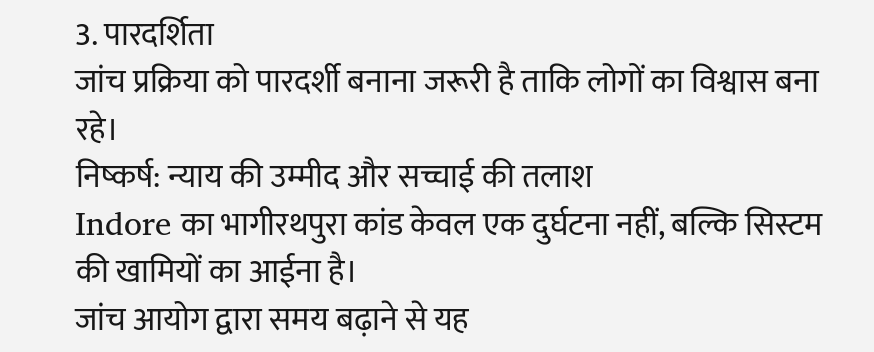3. पारदर्शिता
जांच प्रक्रिया को पारदर्शी बनाना जरूरी है ताकि लोगों का विश्वास बना रहे।
निष्कर्ष: न्याय की उम्मीद और सच्चाई की तलाश
Indore का भागीरथपुरा कांड केवल एक दुर्घटना नहीं, बल्कि सिस्टम की खामियों का आईना है।
जांच आयोग द्वारा समय बढ़ाने से यह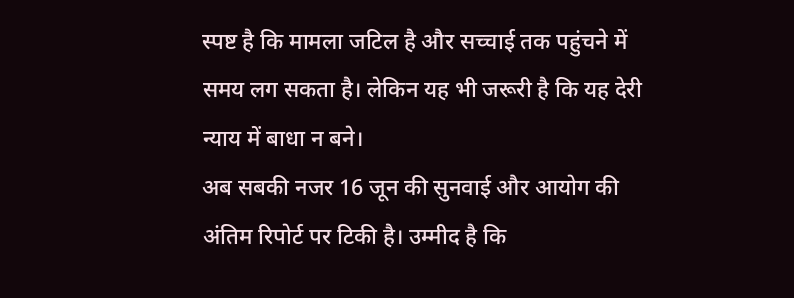स्पष्ट है कि मामला जटिल है और सच्चाई तक पहुंचने में समय लग सकता है। लेकिन यह भी जरूरी है कि यह देरी न्याय में बाधा न बने।
अब सबकी नजर 16 जून की सुनवाई और आयोग की अंतिम रिपोर्ट पर टिकी है। उम्मीद है कि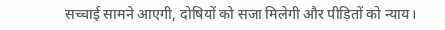सच्चाई सामने आएगी, दोषियों को सजा मिलेगी और पीड़ितों को न्याय।